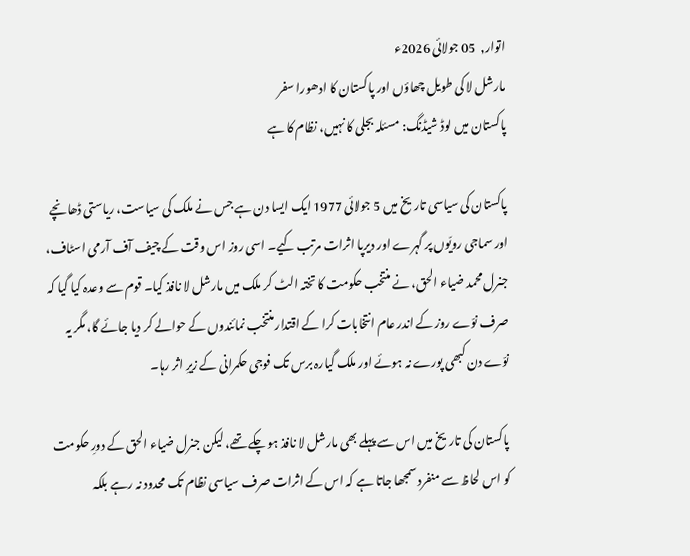اتوار,  05 جولائی 2026ء
مارشل لا کی طویل چھاؤں اور پاکستان کا ادھورا سفر
پاکستان میں لوڈ شیڈنگ: مسئلہ بجلی کا نہیں، نظام کا ہے

پاکستان کی سیاسی تاریخ میں 5 جولائی 1977 ایک ایسا دن ہے جس نے ملک کی سیاست، ریاستی ڈھانچے اور سماجی رویّوں پر گہرے اور دیرپا اثرات مرتب کیے۔ اسی روز اس وقت کے چیف آف آرمی اسٹاف، جنرل محمد ضیاء الحق، نے منتخب حکومت کا تختہ الٹ کر ملک میں مارشل لا نافذ کیا۔ قوم سے وعدہ کیا گیا کہ صرف نوّے روز کے اندر عام انتخابات کرا کے اقتدار منتخب نمائندوں کے حوالے کر دیا جائے گا، مگر یہ نوّے دن کبھی پورے نہ ہوئے اور ملک گیارہ برس تک فوجی حکمرانی کے زیرِ اثر رہا۔

پاکستان کی تاریخ میں اس سے پہلے بھی مارشل لا نافذ ہو چکے تھے، لیکن جنرل ضیاء الحق کے دورِ حکومت کو اس لحاظ سے منفرد سمجھا جاتا ہے کہ اس کے اثرات صرف سیاسی نظام تک محدود نہ رہے بلکہ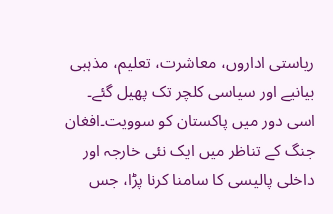ریاستی اداروں، معاشرت، تعلیم، مذہبی بیانیے اور سیاسی کلچر تک پھیل گئے۔ اسی دور میں پاکستان کو سوویت۔افغان جنگ کے تناظر میں ایک نئی خارجہ اور داخلی پالیسی کا سامنا کرنا پڑا، جس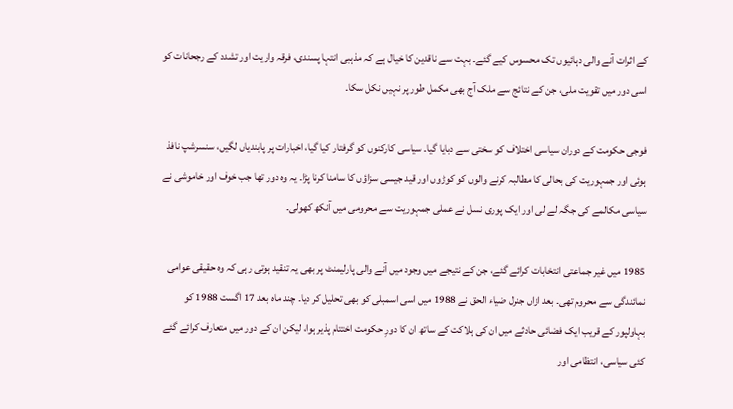کے اثرات آنے والی دہائیوں تک محسوس کیے گئے۔ بہت سے ناقدین کا خیال ہے کہ مذہبی انتہا پسندی، فرقہ واریت اور تشدد کے رجحانات کو اسی دور میں تقویت ملی، جن کے نتائج سے ملک آج بھی مکمل طور پر نہیں نکل سکا۔

فوجی حکومت کے دوران سیاسی اختلاف کو سختی سے دبایا گیا۔ سیاسی کارکنوں کو گرفتار کیا گیا، اخبارات پر پابندیاں لگیں، سنسرشپ نافذ ہوئی اور جمہوریت کی بحالی کا مطالبہ کرنے والوں کو کوڑوں اور قید جیسی سزاؤں کا سامنا کرنا پڑا۔ یہ وہ دور تھا جب خوف اور خاموشی نے سیاسی مکالمے کی جگہ لے لی اور ایک پوری نسل نے عملی جمہوریت سے محرومی میں آنکھ کھولی۔

1985 میں غیر جماعتی انتخابات کرائے گئے، جن کے نتیجے میں وجود میں آنے والی پارلیمنٹ پر بھی یہ تنقید ہوتی رہی کہ وہ حقیقی عوامی نمائندگی سے محروم تھی۔ بعد ازاں جنرل ضیاء الحق نے 1988 میں اسی اسمبلی کو بھی تحلیل کر دیا۔ چند ماہ بعد 17 اگست 1988 کو بہاولپور کے قریب ایک فضائی حادثے میں ان کی ہلاکت کے ساتھ ان کا دورِ حکومت اختتام پذیر ہوا، لیکن ان کے دور میں متعارف کرائے گئے کئی سیاسی، انتظامی اور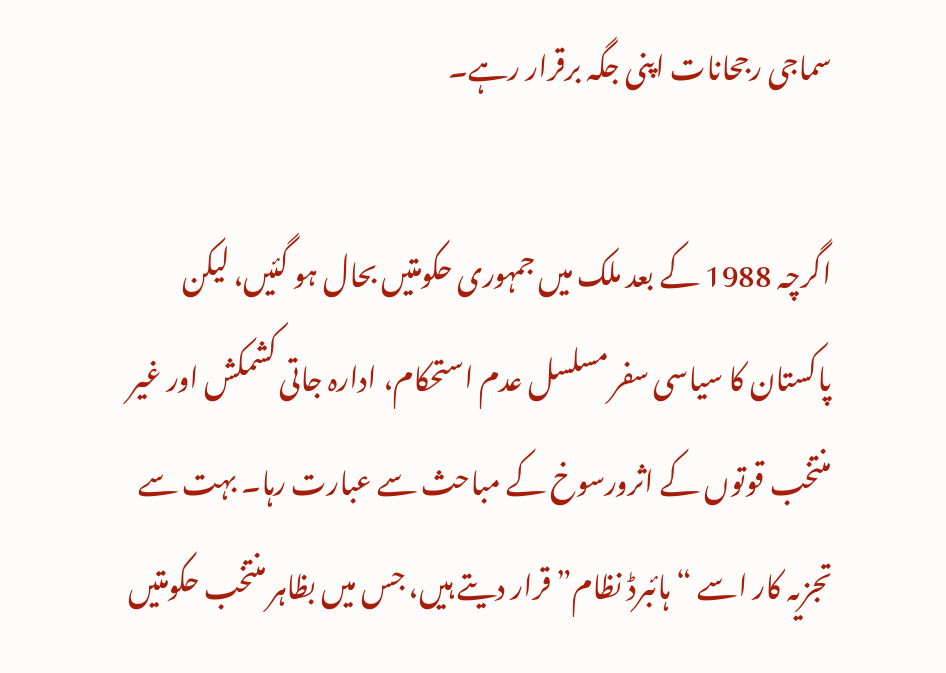سماجی رجحانات اپنی جگہ برقرار رہے۔

اگرچہ 1988 کے بعد ملک میں جمہوری حکومتیں بحال ہو گئیں، لیکن پاکستان کا سیاسی سفر مسلسل عدم استحکام، ادارہ جاتی کشمکش اور غیر منتخب قوتوں کے اثرورسوخ کے مباحث سے عبارت رہا۔ بہت سے تجزیہ کار اسے “ہائبرڈ نظام” قرار دیتے ہیں، جس میں بظاہر منتخب حکومتیں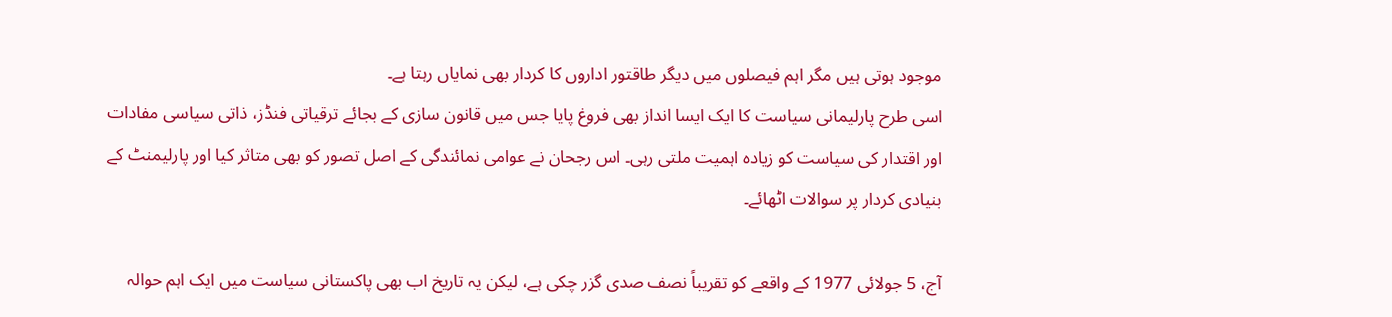موجود ہوتی ہیں مگر اہم فیصلوں میں دیگر طاقتور اداروں کا کردار بھی نمایاں رہتا ہے۔
اسی طرح پارلیمانی سیاست کا ایک ایسا انداز بھی فروغ پایا جس میں قانون سازی کے بجائے ترقیاتی فنڈز، ذاتی سیاسی مفادات اور اقتدار کی سیاست کو زیادہ اہمیت ملتی رہی۔ اس رجحان نے عوامی نمائندگی کے اصل تصور کو بھی متاثر کیا اور پارلیمنٹ کے بنیادی کردار پر سوالات اٹھائے۔

آج، 5 جولائی 1977 کے واقعے کو تقریباً نصف صدی گزر چکی ہے، لیکن یہ تاریخ اب بھی پاکستانی سیاست میں ایک اہم حوالہ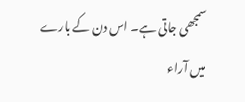سمجھی جاتی ہے۔ اس دن کے بارے میں آراء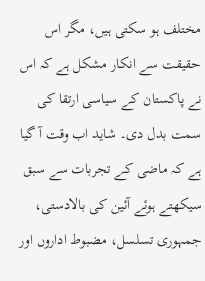مختلف ہو سکتی ہیں، مگر اس حقیقت سے انکار مشکل ہے کہ اس نے پاکستان کے سیاسی ارتقا کی سمت بدل دی۔ شاید اب وقت آ گیا ہے کہ ماضی کے تجربات سے سبق سیکھتے ہوئے آئین کی بالادستی، جمہوری تسلسل، مضبوط اداروں اور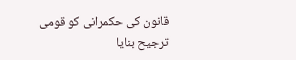قانون کی حکمرانی کو قومی ترجیح بنایا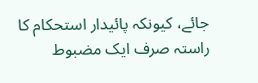جائے، کیونکہ پائیدار استحکام کا راستہ صرف ایک مضبوط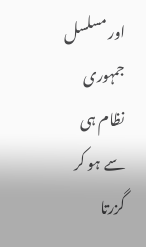اور مسلسل جمہوری نظام ہی سے ہو کر گزرتا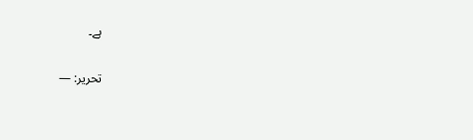ہے۔

تحریر: —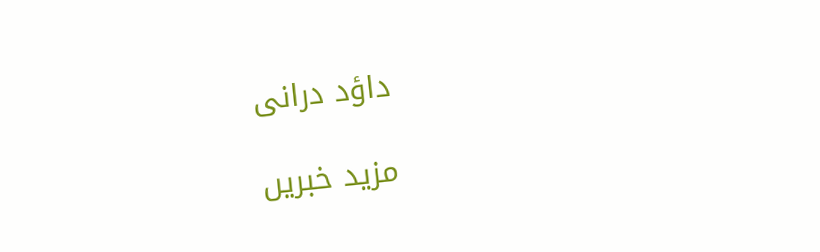داؤد درانی

مزید خبریں